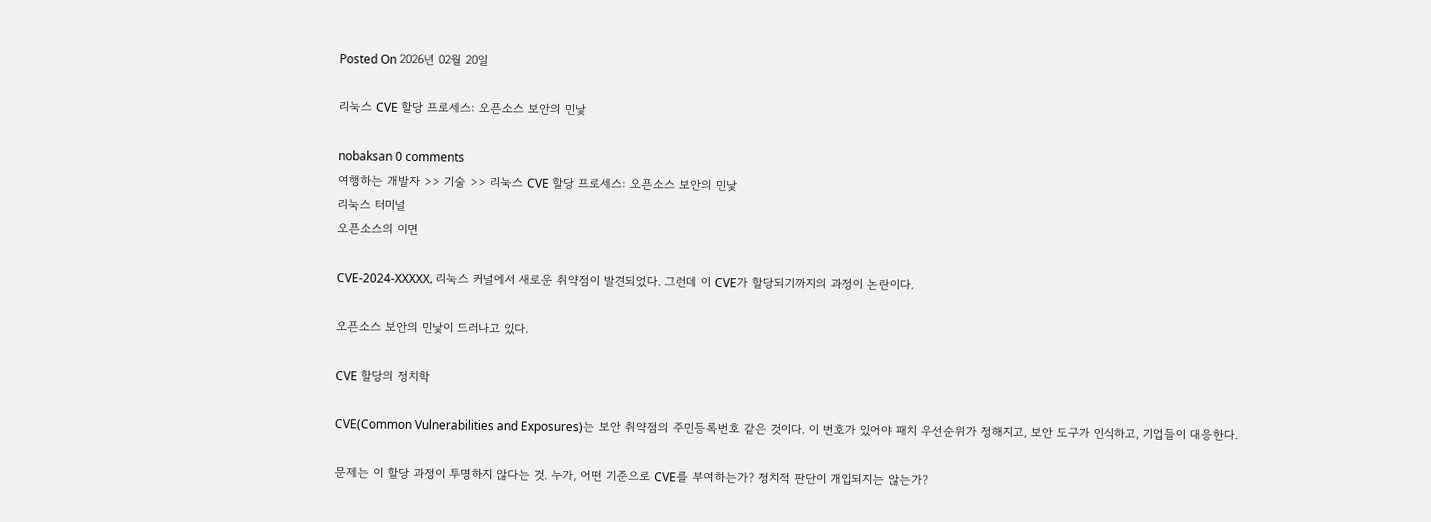Posted On 2026년 02월 20일

리눅스 CVE 할당 프로세스: 오픈소스 보안의 민낯

nobaksan 0 comments
여행하는 개발자 >> 기술 >> 리눅스 CVE 할당 프로세스: 오픈소스 보안의 민낯
리눅스 터미널
오픈소스의 이면

CVE-2024-XXXXX. 리눅스 커널에서 새로운 취약점이 발견되었다. 그런데 이 CVE가 할당되기까지의 과정이 논란이다.

오픈소스 보안의 민낯이 드러나고 있다.

CVE 할당의 정치학

CVE(Common Vulnerabilities and Exposures)는 보안 취약점의 주민등록번호 같은 것이다. 이 번호가 있어야 패치 우선순위가 정해지고, 보안 도구가 인식하고, 기업들이 대응한다.

문제는 이 할당 과정이 투명하지 않다는 것. 누가, 어떤 기준으로 CVE를 부여하는가? 정치적 판단이 개입되지는 않는가?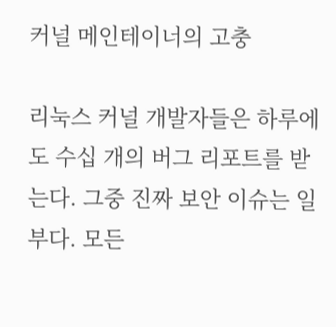커널 메인테이너의 고충

리눅스 커널 개발자들은 하루에도 수십 개의 버그 리포트를 받는다. 그중 진짜 보안 이슈는 일부다. 모든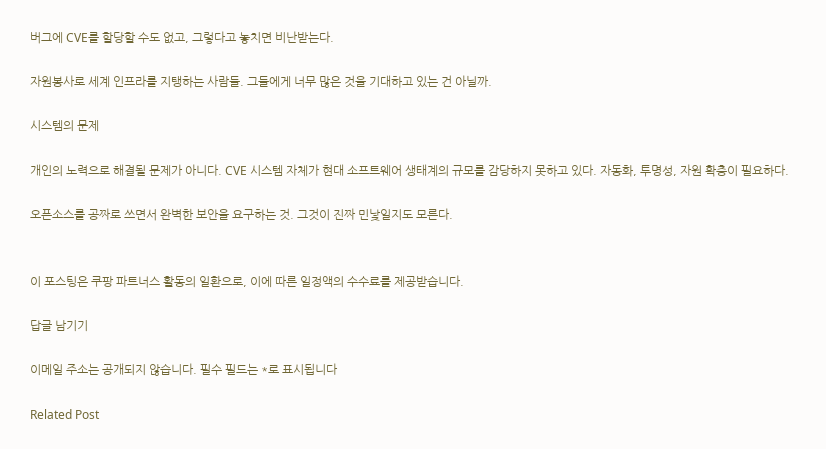버그에 CVE를 할당할 수도 없고, 그렇다고 놓치면 비난받는다.

자원봉사로 세계 인프라를 지탱하는 사람들. 그들에게 너무 많은 것을 기대하고 있는 건 아닐까.

시스템의 문제

개인의 노력으로 해결될 문제가 아니다. CVE 시스템 자체가 현대 소프트웨어 생태계의 규모를 감당하지 못하고 있다. 자동화, 투명성, 자원 확충이 필요하다.

오픈소스를 공짜로 쓰면서 완벽한 보안을 요구하는 것. 그것이 진짜 민낯일지도 모른다.


이 포스팅은 쿠팡 파트너스 활동의 일환으로, 이에 따른 일정액의 수수료를 제공받습니다.

답글 남기기

이메일 주소는 공개되지 않습니다. 필수 필드는 *로 표시됩니다

Related Post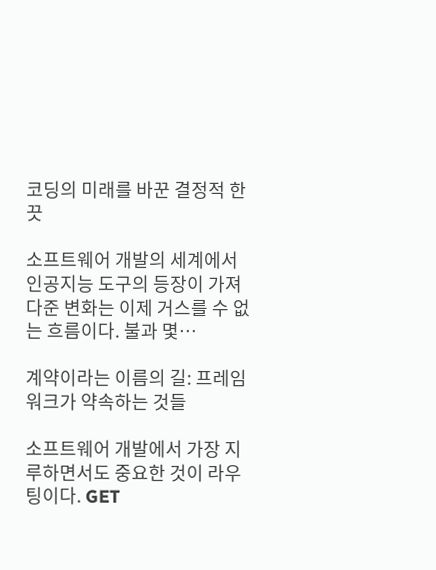코딩의 미래를 바꾼 결정적 한 끗

소프트웨어 개발의 세계에서 인공지능 도구의 등장이 가져다준 변화는 이제 거스를 수 없는 흐름이다. 불과 몇…

계약이라는 이름의 길: 프레임워크가 약속하는 것들

소프트웨어 개발에서 가장 지루하면서도 중요한 것이 라우팅이다. GET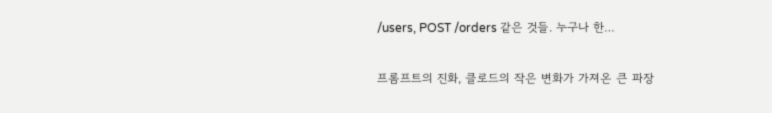/users, POST /orders 같은 것들. 누구나 한…

프롬프트의 진화, 클로드의 작은 변화가 가져온 큰 파장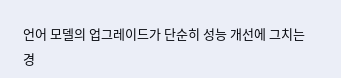언어 모델의 업그레이드가 단순히 성능 개선에 그치는 경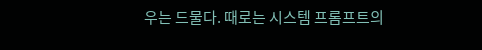우는 드물다. 때로는 시스템 프롬프트의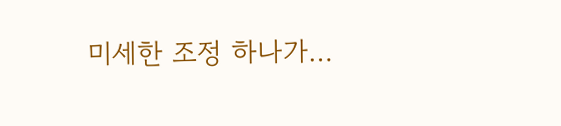미세한 조정 하나가…